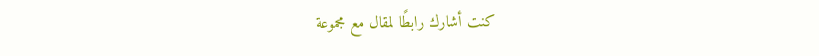كنت أشارك رابطًا لمقال مع مجموعة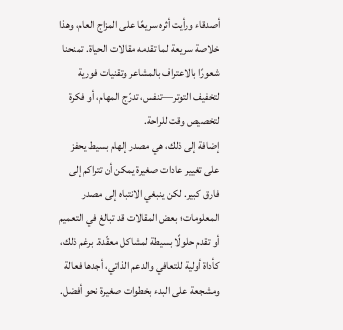أصدقاء ورأيت أثره سريعًا على المزاج العام، وهذا خلاصة سريعة لما تقدمه مقالات الحياة. تمنحنا شعورًا بالاعتراف بالمشاعر وتقنيات فورية لتخفيف التوتر—تنفس، تدرّج المهام، أو فكرة لتخصيص وقت للراحة.
إضافة إلى ذلك، هي مصدر إلهام بسيط يحفز على تغيير عادات صغيرة يمكن أن تتراكم إلى فارق كبير. لكن ينبغي الانتباه إلى مصدر المعلومات؛ بعض المقالات قد تبالغ في التعميم أو تقدم حلولًا بسيطة لمشاكل معقّدة. برغم ذلك، كأداة أولية للتعافي والدعم الذاتي، أجدها فعالة ومشجعة على البدء بخطوات صغيرة نحو أفضل.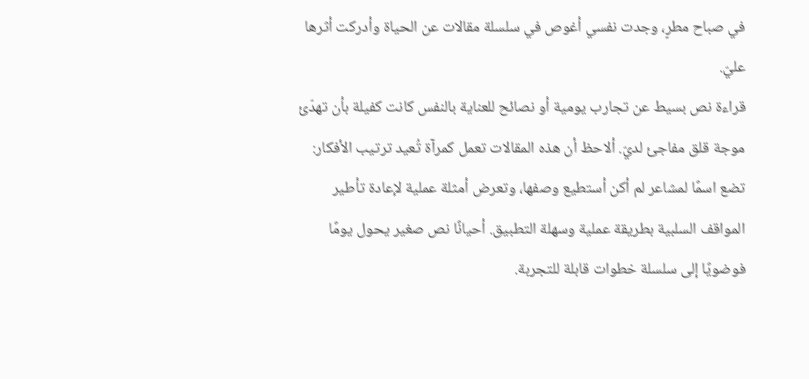في صباح مطرٍ، وجدت نفسي أغوص في سلسلة مقالات عن الحياة وأدركت أثرها عليّ.
قراءة نص بسيط عن تجارب يومية أو نصائح للعناية بالنفس كانت كفيلة بأن تهدّئ موجة قلق مفاجئ لديّ. ألاحظ أن هذه المقالات تعمل كمرآة تُعيد ترتيب الأفكار: تضع اسمًا لمشاعر لم أكن أستطيع وصفها، وتعرض أمثلة عملية لإعادة تأطير المواقف السلبية بطريقة عملية وسهلة التطبيق. أحيانًا نص صغير يحول يومًا فوضويًا إلى سلسلة خطوات قابلة للتجربة.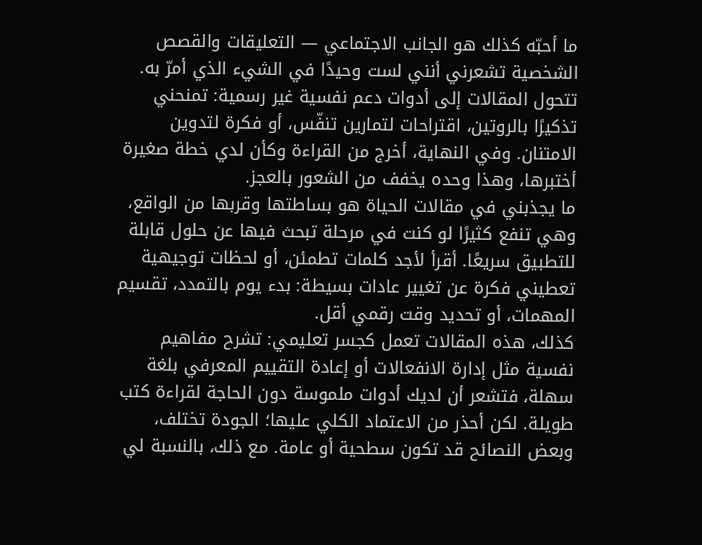ما أحبّه كذلك هو الجانب الاجتماعي — التعليقات والقصص الشخصية تشعرني أنني لست وحيدًا في الشيء الذي أمرّ به. تتحول المقالات إلى أدوات دعم نفسية غير رسمية: تمنحني تذكيرًا بالروتين، اقتراحات لتمارين تنفّس، أو فكرة لتدوين الامتنان. وفي النهاية، أخرج من القراءة وكأن لدي خطة صغيرة أختبرها، وهذا وحده يخفف من الشعور بالعجز.
ما يجذبني في مقالات الحياة هو بساطتها وقربها من الواقع، وهي تنفع كثيرًا لو كنت في مرحلة تبحث فيها عن حلول قابلة للتطبيق سريعًا. أقرأ لأجد كلمات تطمئن، أو لحظات توجيهية تعطيني فكرة عن تغيير عادات بسيطة: بدء يوم بالتمدد، تقسيم المهمات، أو تحديد وقت رقمي أقل.
كذلك، هذه المقالات تعمل كجسر تعليمي: تشرح مفاهيم نفسية مثل إدارة الانفعالات أو إعادة التقييم المعرفي بلغة سهلة، فتشعر أن لديك أدوات ملموسة دون الحاجة لقراءة كتب طويلة. لكن أحذر من الاعتماد الكلي عليها؛ الجودة تختلف، وبعض النصائح قد تكون سطحية أو عامة. مع ذلك، بالنسبة لي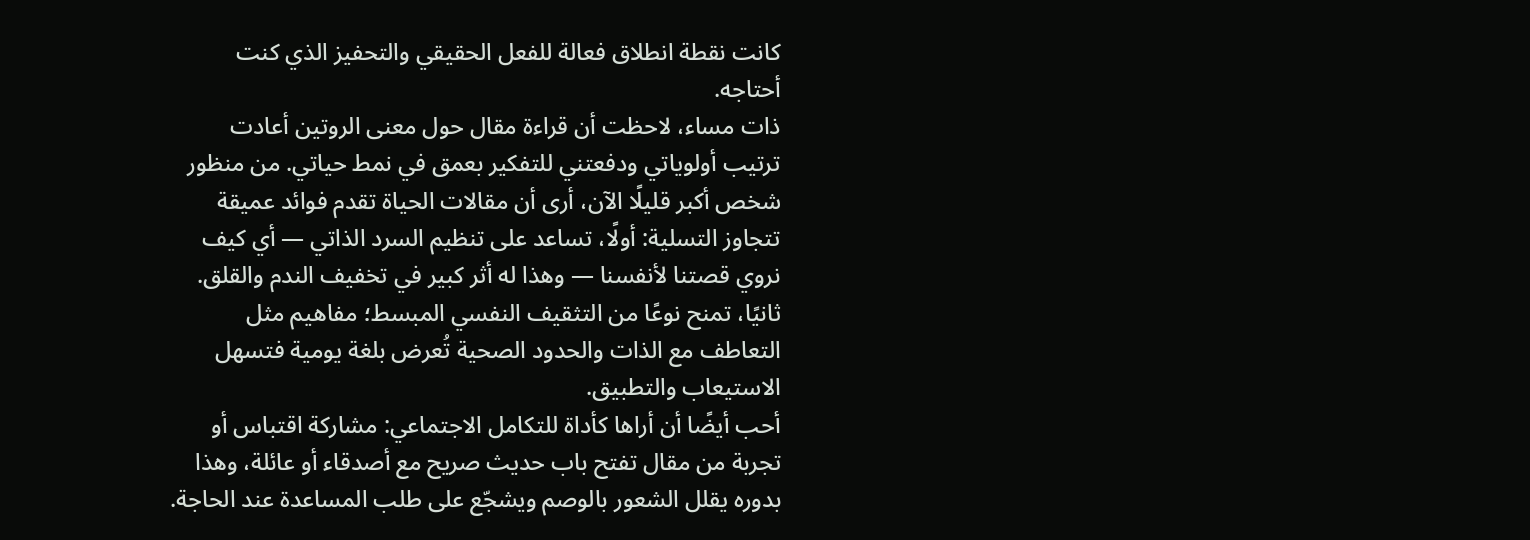كانت نقطة انطلاق فعالة للفعل الحقيقي والتحفيز الذي كنت أحتاجه.
ذات مساء، لاحظت أن قراءة مقال حول معنى الروتين أعادت ترتيب أولوياتي ودفعتني للتفكير بعمق في نمط حياتي. من منظور شخص أكبر قليلًا الآن، أرى أن مقالات الحياة تقدم فوائد عميقة تتجاوز التسلية: أولًا، تساعد على تنظيم السرد الذاتي — أي كيف نروي قصتنا لأنفسنا — وهذا له أثر كبير في تخفيف الندم والقلق. ثانيًا، تمنح نوعًا من التثقيف النفسي المبسط؛ مفاهيم مثل التعاطف مع الذات والحدود الصحية تُعرض بلغة يومية فتسهل الاستيعاب والتطبيق.
أحب أيضًا أن أراها كأداة للتكامل الاجتماعي: مشاركة اقتباس أو تجربة من مقال تفتح باب حديث صريح مع أصدقاء أو عائلة، وهذا بدوره يقلل الشعور بالوصم ويشجّع على طلب المساعدة عند الحاجة.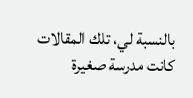بالنسبة لي، تلك المقالات كانت مدرسة صغيرة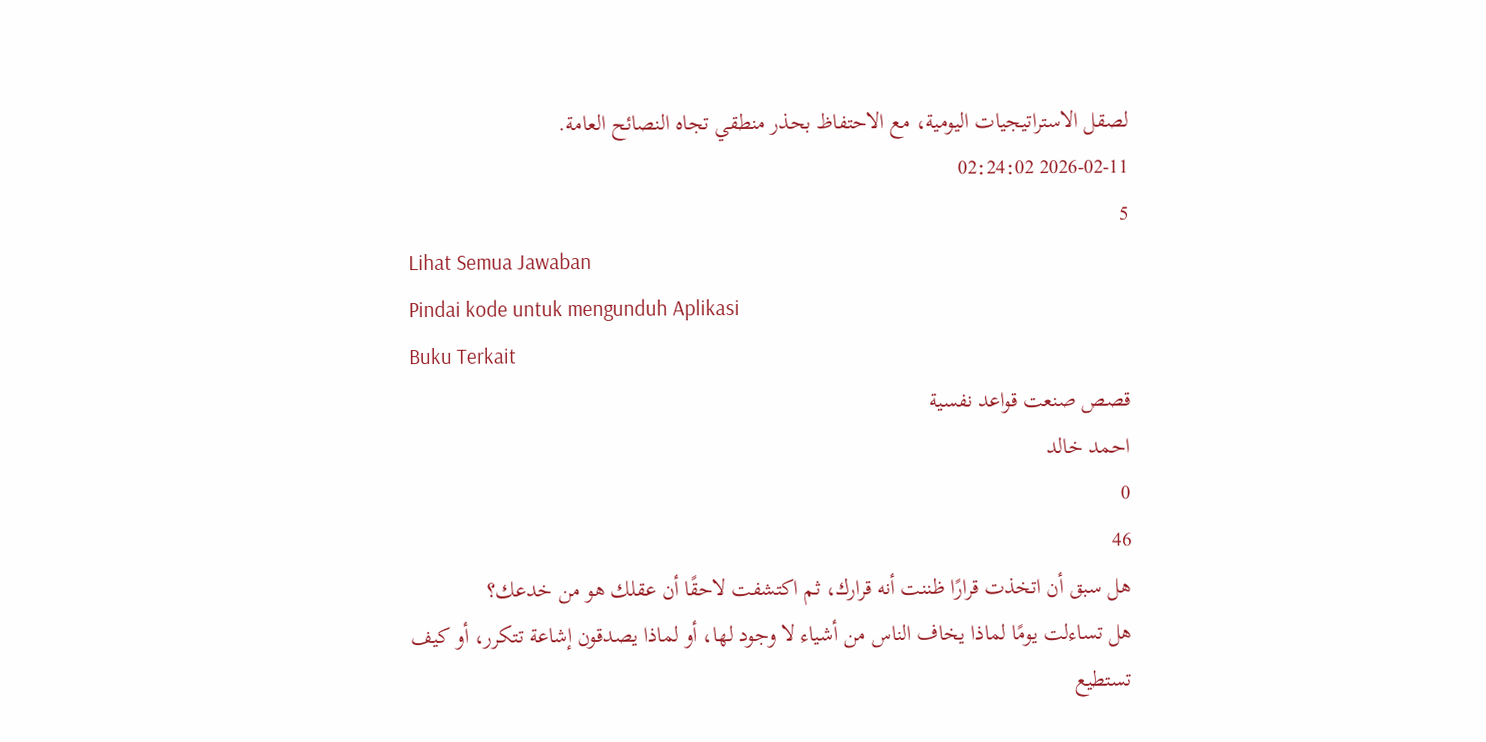لصقل الاستراتيجيات اليومية، مع الاحتفاظ بحذر منطقي تجاه النصائح العامة.
2026-02-11 02:24:02
5
Lihat Semua Jawaban
Pindai kode untuk mengunduh Aplikasi
Buku Terkait
قصص صنعت قواعد نفسية
احمد خالد
0
46
هل سبق أن اتخذت قرارًا ظننت أنه قرارك، ثم اكتشفت لاحقًا أن عقلك هو من خدعك؟
هل تساءلت يومًا لماذا يخاف الناس من أشياء لا وجود لها، أو لماذا يصدقون إشاعة تتكرر، أو كيف تستطيع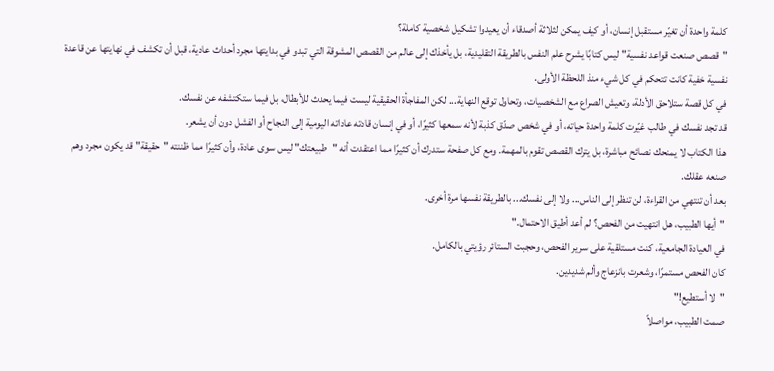كلمة واحدة أن تغيّر مستقبل إنسان، أو كيف يمكن لثلاثة أصدقاء أن يعيدوا تشكيل شخصية كاملة؟
"قصص صنعت قواعد نفسية" ليس كتابًا يشرح علم النفس بالطريقة التقليدية، بل يأخذك إلى عالم من القصص المشوقة التي تبدو في بدايتها مجرد أحداث عادية، قبل أن تكشف في نهايتها عن قاعدة نفسية خفية كانت تتحكم في كل شيء منذ اللحظة الأولى.
في كل قصة ستلاحق الأدلة، وتعيش الصراع مع الشخصيات، وتحاول توقع النهاية... لكن المفاجأة الحقيقية ليست فيما يحدث للأبطال، بل فيما ستكتشفه عن نفسك.
قد تجد نفسك في طالب غيّرت كلمة واحدة حياته، أو في شخص صدّق كذبة لأنه سمعها كثيرًا، أو في إنسان قادته عاداته اليومية إلى النجاح أو الفشل دون أن يشعر.
هذا الكتاب لا يمنحك نصائح مباشرة، بل يترك القصص تقوم بالمهمة. ومع كل صفحة ستدرك أن كثيرًا مما اعتقدت أنه "طبيعتك" ليس سوى عادة، وأن كثيرًا مما ظننته "حقيقة" قد يكون مجرد وهم صنعه عقلك.
بعد أن تنتهي من القراءة، لن تنظر إلى الناس... ولا إلى نفسك... بالطريقة نفسها مرة أخرى.
"أيها الطبيب، هل انتهيت من الفحص؟ لم أعد أطيق الاحتمال."
في العيادة الجامعية، كنت مستلقية على سرير الفحص، وحجبت الستائر رؤيتي بالكامل.
كان الفحص مستمرًا، وشعرت بانزعاج وألم شديدين.
"لا أستطيع!"
صمت الطبيب، مواصلاً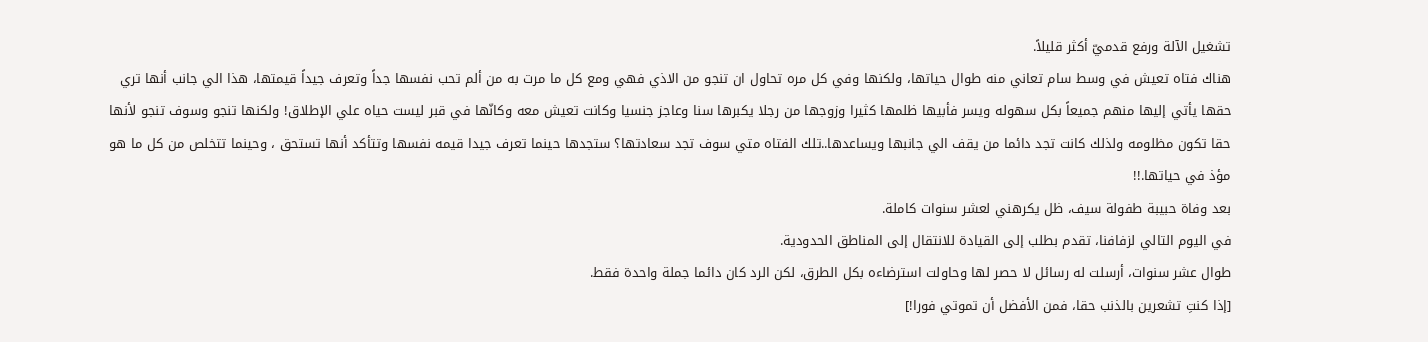تشغيل الآلة ورفع قدميّ أكثر قليلاً.
هناك فتاه تعيش في وسط سام تعاني منه طوال حياتها، ولكنها وفي كل مره تحاول ان تنجو من الاذي فهي ومع كل ما مرت به من ألم تحب نفسها جداً وتعرف جيداً قيمتها، هذا الي جانب أنها تري حقها يأتي إليها منهم جميعاً بكل سهوله ويسر فأبيها ظلمها كثيرا وزوجها من رجلا يكبرها سنا وعاجز جنسيا وكانت تعيش معه وكانّها في قبر ليست حياه علي الإطلاق! ولكنها تنجو وسوف تنجو لأنها حقا تكون مظلومه ولذلك كانت تجد دائما من يقف الي جانبها ويساعدها..تلك الفتاه متي سوف تجد سعادتها؟ ستجدها حينما تعرف جيدا قيمه نفسها وتتأكد أنها تستحق ، وحينما تتخلص من كل ما هو مؤذ في حياتها.!!
بعد وفاة حبيبة طفولة سيف، ظل يكرهني لعشر سنوات كاملة.
في اليوم التالي لزفافنا، تقدم بطلب إلى القيادة للانتقال إلى المناطق الحدودية.
طوال عشر سنوات، أرسلت له رسائل لا حصر لها وحاولت استرضاءه بكل الطرق، لكن الرد كان دائما جملة واحدة فقط.
[إذا كنتِ تشعرين بالذنب حقا، فمن الأفضل أن تموتي فورا!]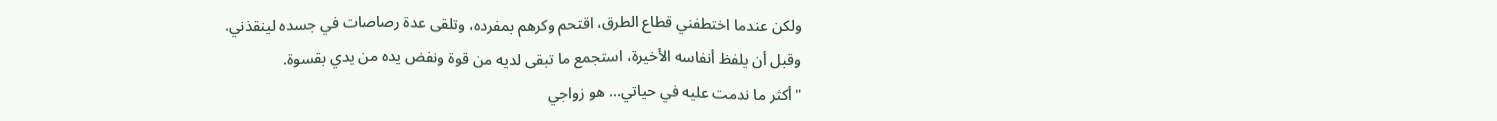ولكن عندما اختطفني قطاع الطرق، اقتحم وكرهم بمفرده، وتلقى عدة رصاصات في جسده لينقذني.
وقبل أن يلفظ أنفاسه الأخيرة، استجمع ما تبقى لديه من قوة ونفض يده من يدي بقسوة.
"أكثر ما ندمت عليه في حياتي... هو زواجي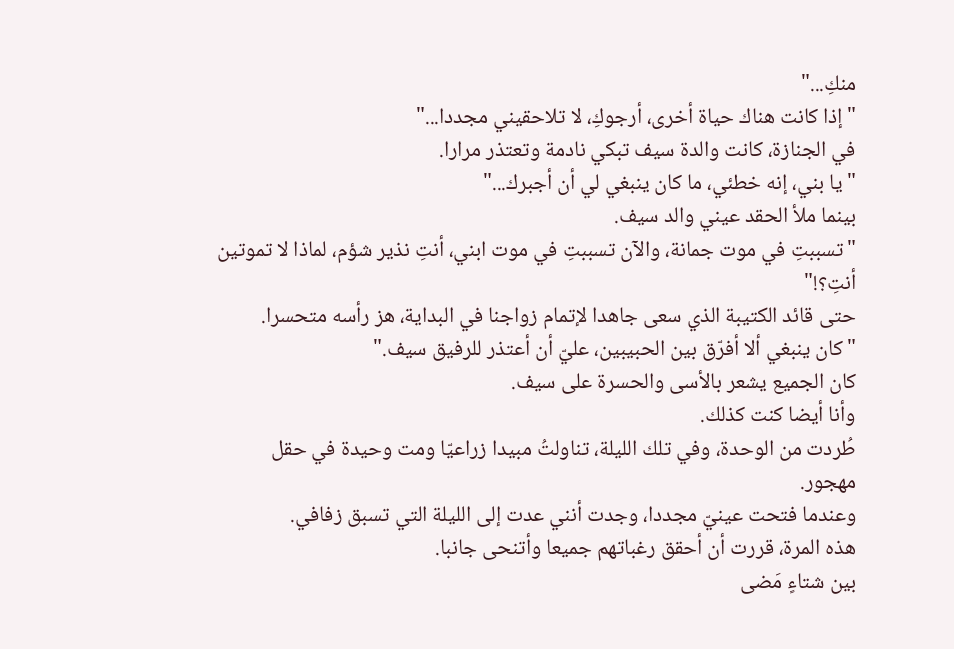منكِ..."
"إذا كانت هناك حياة أخرى، أرجوكِ، لا تلاحقيني مجددا..."
في الجنازة، كانت والدة سيف تبكي نادمة وتعتذر مرارا.
"يا بني، إنه خطئي، ما كان ينبغي لي أن أجبرك..."
بينما ملأ الحقد عيني والد سيف.
"تسببتِ في موت جمانة، والآن تسببتِ في موت ابني، أنتِ نذير شؤم، لماذا لا تموتين أنتِ؟!"
حتى قائد الكتيبة الذي سعى جاهدا لإتمام زواجنا في البداية، هز رأسه متحسرا.
"كان ينبغي ألا أفرّق بين الحبيبين، عليّ أن أعتذر للرفيق سيف."
كان الجميع يشعر بالأسى والحسرة على سيف.
وأنا أيضا كنت كذلك.
طُردت من الوحدة، وفي تلك الليلة، تناولتُ مبيدا زراعيّا ومت وحيدة في حقل مهجور.
وعندما فتحت عينيّ مجددا، وجدت أنني عدت إلى الليلة التي تسبق زفافي.
هذه المرة، قررت أن أحقق رغباتهم جميعا وأتنحى جانبا.
بين شتاءٍ مَضى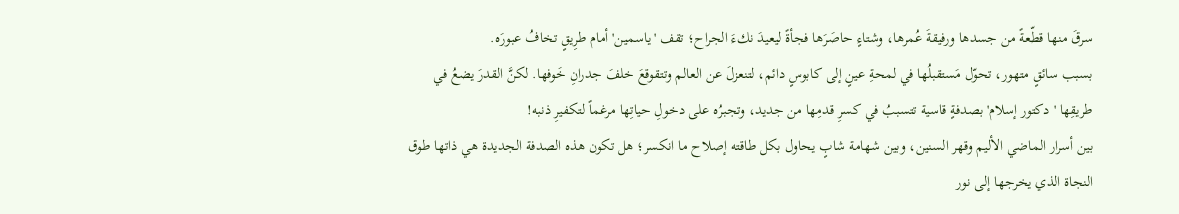سرقَ منها قطّعةً من جسدها ورفيقةَ عُمرها، وشتاءٍ حاصَرَها فجأةً ليعيدَ نكءَ الجراح؛ تقف 'ياسمين' أمام طرِيقٍ تخافُ عبورَه.
بسبب سائقٍ متهور، تحوّل مَستقبلُها في لمحةِ عينٍ إلى كابوسٍ دائم، لتنعزلَ عن العالم وتتقوقعَ خلفَ جدرانِ خَوفها. لكنَّ القدرَ يضعُ في طريقِها 'دكتور إسلام' بصدفةٍ قاسية تتسببُ في كسرِ قدمِها من جديد، وتجبرُه على دخولِ حياتِها مرغماً لتكفيرِ ذنبه!
بين أسرار الماضي الأليم وقهر السنين، وبين شهامة شابٍ يحاول بكل طاقته إصلاح ما انكسر؛ هل تكون هذه الصدفة الجديدة هي ذاتها طوق النجاة الذي يخرجها إلى نور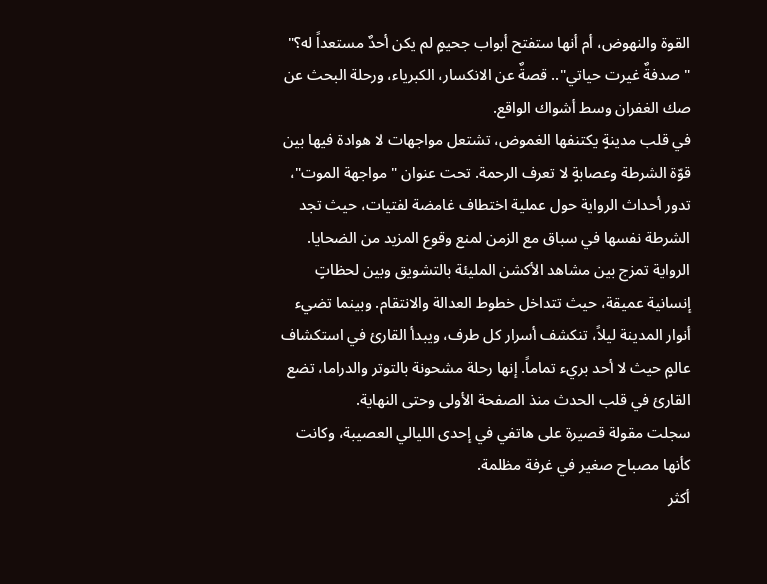القوة والنهوض، أم أنها ستفتح أبواب جحيمٍ لم يكن أحدٌ مستعداً له؟"
"صدفةٌ غيرت حياتي".. قصةٌ عن الانكسار، الكبرياء، ورحلة البحث عن صك الغفران وسط أشواك الواقع.
في قلب مدينةٍ يكتنفها الغموض، تشتعل مواجهات لا هوادة فيها بين قوّة الشرطة وعصابةٍ لا تعرف الرحمة. تحت عنوان "مواجهة الموت"، تدور أحداث الرواية حول عملية اختطاف غامضة لفتيات، حيث تجد الشرطة نفسها في سباق مع الزمن لمنع وقوع المزيد من الضحايا. الرواية تمزج بين مشاهد الأكشن المليئة بالتشويق وبين لحظاتٍ إنسانية عميقة، حيث تتداخل خطوط العدالة والانتقام. وبينما تضيء أنوار المدينة ليلاً، تنكشف أسرار كل طرف، ويبدأ القارئ في استكشاف عالمٍ حيث لا أحد بريء تماماً. إنها رحلة مشحونة بالتوتر والدراما، تضع القارئ في قلب الحدث منذ الصفحة الأولى وحتى النهاية.
سجلت مقولة قصيرة على هاتفي في إحدى الليالي العصيبة، وكانت كأنها مصباح صغير في غرفة مظلمة.
أكثر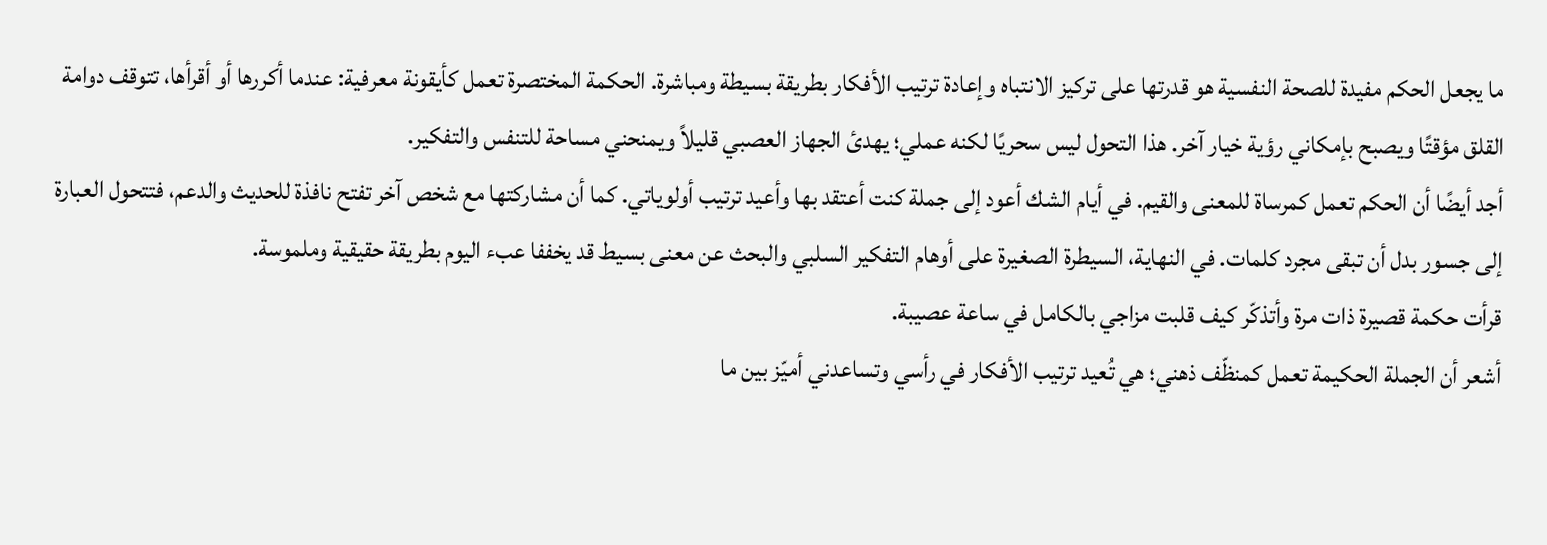ما يجعل الحكم مفيدة للصحة النفسية هو قدرتها على تركيز الانتباه وإعادة ترتيب الأفكار بطريقة بسيطة ومباشرة. الحكمة المختصرة تعمل كأيقونة معرفية: عندما أكررها أو أقرأها، تتوقف دوامة القلق مؤقتًا ويصبح بإمكاني رؤية خيار آخر. هذا التحول ليس سحريًا لكنه عملي؛ يهدئ الجهاز العصبي قليلاً ويمنحني مساحة للتنفس والتفكير.
أجد أيضًا أن الحكم تعمل كمرساة للمعنى والقيم. في أيام الشك أعود إلى جملة كنت أعتقد بها وأعيد ترتيب أولوياتي. كما أن مشاركتها مع شخص آخر تفتح نافذة للحديث والدعم، فتتحول العبارة إلى جسور بدل أن تبقى مجرد كلمات. في النهاية، السيطرة الصغيرة على أوهام التفكير السلبي والبحث عن معنى بسيط قد يخففا عبء اليوم بطريقة حقيقية وملموسة.
قرأت حكمة قصيرة ذات مرة وأتذكّر كيف قلبت مزاجي بالكامل في ساعة عصيبة.
أشعر أن الجملة الحكيمة تعمل كمنظّف ذهني؛ هي تُعيد ترتيب الأفكار في رأسي وتساعدني أميّز بين ما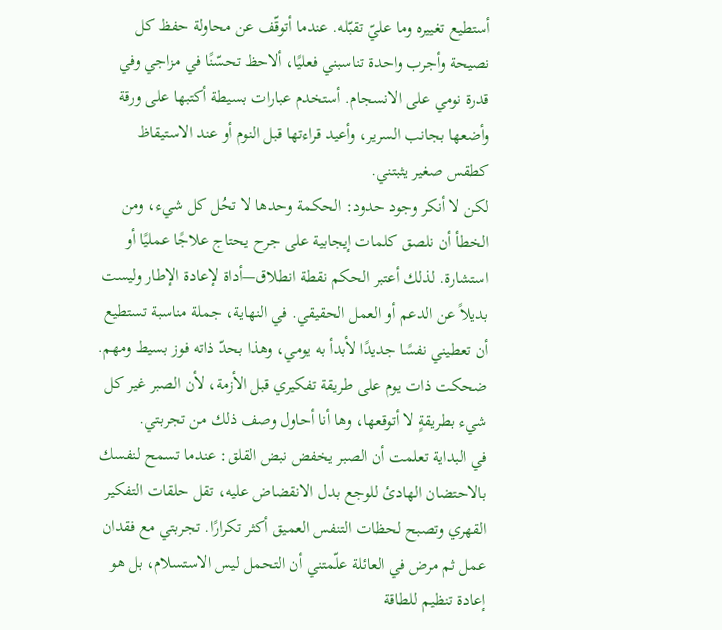أستطيع تغييره وما عليّ تقبّله. عندما أتوقّف عن محاولة حفظ كل نصيحة وأجرب واحدة تناسبني فعليًا، ألاحظ تحسّنًا في مزاجي وفي قدرة نومي على الانسجام. أستخدم عبارات بسيطة أكتبها على ورقة وأضعها بجانب السرير، وأعيد قراءتها قبل النوم أو عند الاستيقاظ كطقس صغير يثبتني.
لكن لا أنكر وجود حدود: الحكمة وحدها لا تحُل كل شيء، ومن الخطأ أن نلصق كلمات إيجابية على جرح يحتاج علاجًا عمليًا أو استشارة. لذلك أعتبر الحكم نقطة انطلاق—أداة لإعادة الإطار وليست بديلاً عن الدعم أو العمل الحقيقي. في النهاية، جملة مناسبة تستطيع أن تعطيني نفسًا جديدًا لأبدأ به يومي، وهذا بحدّ ذاته فوز بسيط ومهم.
ضحكت ذات يوم على طريقة تفكيري قبل الأزمة، لأن الصبر غير كل شيء بطريقةٍ لا أتوقعها، وها أنا أحاول وصف ذلك من تجربتي.
في البداية تعلمت أن الصبر يخفض نبض القلق: عندما تسمح لنفسك بالاحتضان الهادئ للوجع بدل الانقضاض عليه، تقل حلقات التفكير القهري وتصبح لحظات التنفس العميق أكثر تكرارًا. تجربتي مع فقدان عمل ثم مرض في العائلة علّمتني أن التحمل ليس الاستسلام، بل هو إعادة تنظيم للطاقة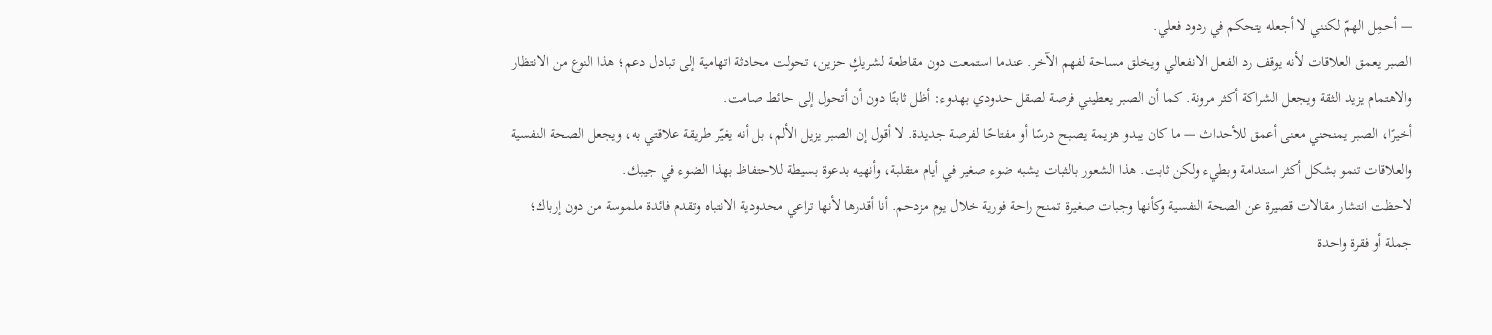— أحمِل الهمّ لكنني لا أجعله يتحكم في ردود فعلي.
الصبر يعمق العلاقات لأنه يوقف رد الفعل الانفعالي ويخلق مساحة لفهم الآخر. عندما استمعت دون مقاطعة لشريكٍ حزين، تحولت محادثة اتهامية إلى تبادل دعم؛ هذا النوع من الانتظار والاهتمام يزيد الثقة ويجعل الشراكة أكثر مرونة. كما أن الصبر يعطيني فرصة لصقل حدودي بهدوء: أظل ثابتًا دون أن أتحول إلى حائط صامت.
أخيرًا، الصبر يمنحني معنى أعمق للأحداث — ما كان يبدو هزيمة يصبح درسًا أو مفتاحًا لفرصة جديدة. لا أقول إن الصبر يزيل الألم، بل أنه يغيّر طريقة علاقتي به، ويجعل الصحة النفسية والعلاقات تنمو بشكل أكثر استدامة وبطيء ولكن ثابت. هذا الشعور بالثبات يشبه ضوء صغير في أيام متقلبة، وأنهيه بدعوة بسيطة للاحتفاظ بهذا الضوء في جيبك.
لاحظت انتشار مقالات قصيرة عن الصحة النفسية وكأنها وجبات صغيرة تمنح راحة فورية خلال يوم مزدحم. أنا أقدرها لأنها تراعي محدودية الانتباه وتقدم فائدة ملموسة من دون إرباك؛ جملة أو فقرة واحدة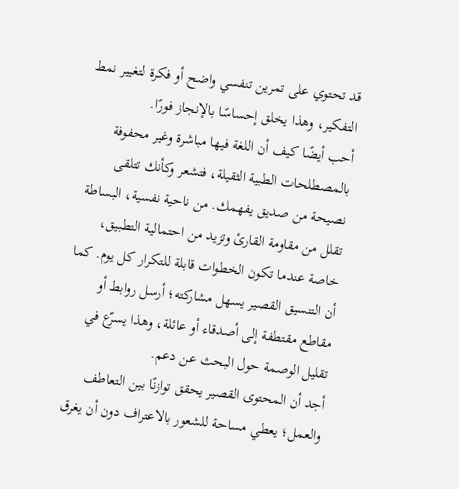قد تحتوي على تمرين تنفسي واضح أو فكرة لتغيير نمط التفكير، وهذا يخلق إحساسًا بالإنجاز فورًا.
أحب أيضًا كيف أن اللغة فيها مباشرة وغير محفوفة بالمصطلحات الطبية الثقيلة، فتشعر وكأنك تتلقى نصيحة من صديق يفهمك. من ناحية نفسية، البساطة تقلل من مقاومة القارئ وتزيد من احتمالية التطبيق، خاصة عندما تكون الخطوات قابلة للتكرار كل يوم. كما أن التنسيق القصير يسهل مشاركته؛ أرسل روابط أو مقاطع مقتطفة إلى أصدقاء أو عائلة، وهذا يسرّع في تقليل الوصمة حول البحث عن دعم.
أجد أن المحتوى القصير يحقق توازنًا بين التعاطف والعمل؛ يعطي مساحة للشعور بالاعتراف دون أن يغرق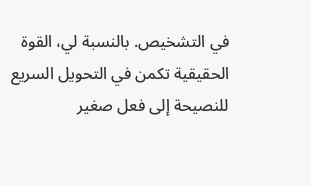في التشخيص. بالنسبة لي، القوة الحقيقية تكمن في التحويل السريع للنصيحة إلى فعل صغير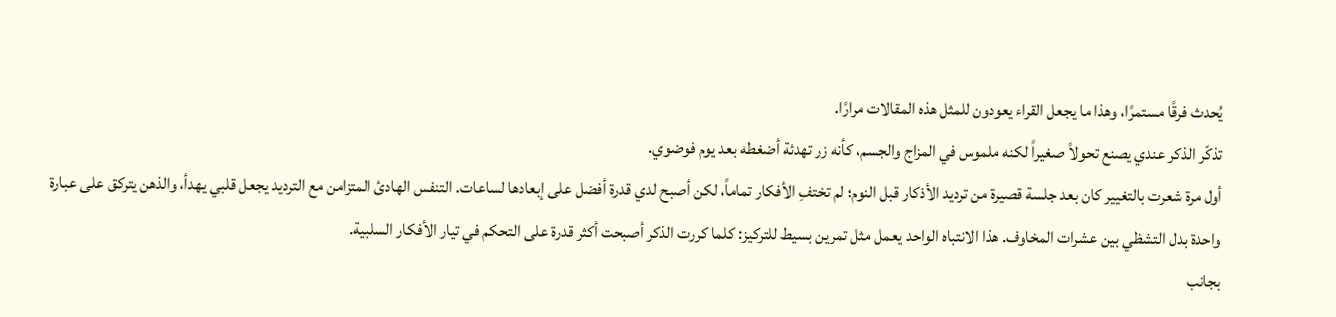يُحدث فرقًا مستمرًا، وهذا ما يجعل القراء يعودون للمثل هذه المقالات مرارًا.
تذكّر الذكر عندي يصنع تحولاً صغيراً لكنه ملموس في المزاج والجسم، كأنه زر تهدئة أضغطه بعد يوم فوضوي.
أول مرة شعرت بالتغيير كان بعد جلسة قصيرة من ترديد الأذكار قبل النوم؛ لم تختفِ الأفكار تماماً، لكن أصبح لدي قدرة أفضل على إبعادها لساعات. التنفس الهادئ المتزامن مع الترديد يجعل قلبي يهدأ، والذهن يتركق على عبارة واحدة بدل التشظي بين عشرات المخاوف. هذا الانتباه الواحد يعمل مثل تمرين بسيط للتركيز: كلما كررت الذكر أصبحت أكثر قدرة على التحكم في تيار الأفكار السلبية.
بجانب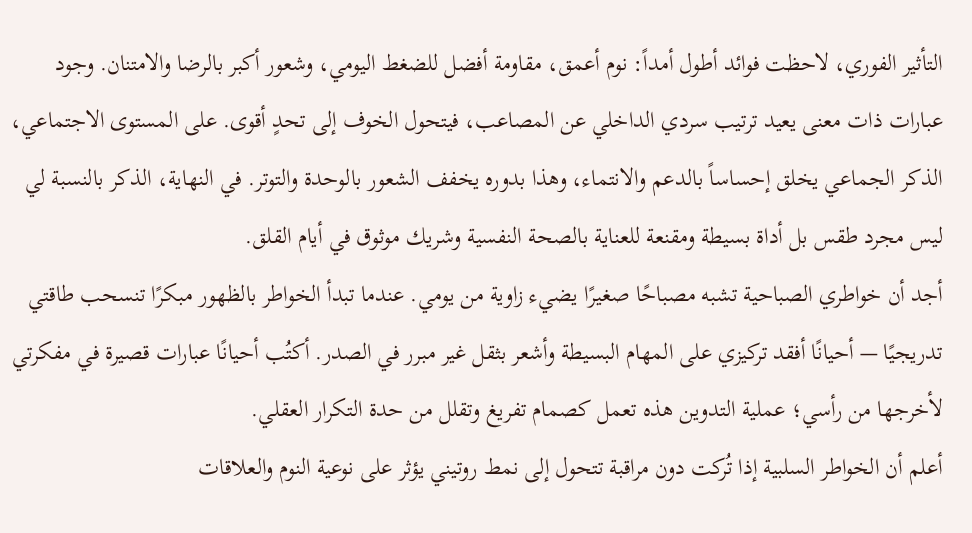التأثير الفوري، لاحظت فوائد أطول أمداً: نوم أعمق، مقاومة أفضل للضغط اليومي، وشعور أكبر بالرضا والامتنان. وجود عبارات ذات معنى يعيد ترتيب سردي الداخلي عن المصاعب، فيتحول الخوف إلى تحدٍ أقوى. على المستوى الاجتماعي، الذكر الجماعي يخلق إحساساً بالدعم والانتماء، وهذا بدوره يخفف الشعور بالوحدة والتوتر. في النهاية، الذكر بالنسبة لي ليس مجرد طقس بل أداة بسيطة ومقنعة للعناية بالصحة النفسية وشريك موثوق في أيام القلق.
أجد أن خواطري الصباحية تشبه مصباحًا صغيرًا يضيء زاوية من يومي. عندما تبدأ الخواطر بالظهور مبكرًا تنسحب طاقتي تدريجيًا — أحيانًا أفقد تركيزي على المهام البسيطة وأشعر بثقل غير مبرر في الصدر. أكتُب أحيانًا عبارات قصيرة في مفكرتي لأخرجها من رأسي؛ عملية التدوين هذه تعمل كصمام تفريغ وتقلل من حدة التكرار العقلي.
أعلم أن الخواطر السلبية إذا تُركت دون مراقبة تتحول إلى نمط روتيني يؤثر على نوعية النوم والعلاقات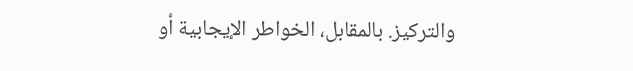والتركيز. بالمقابل، الخواطر الإيجابية أو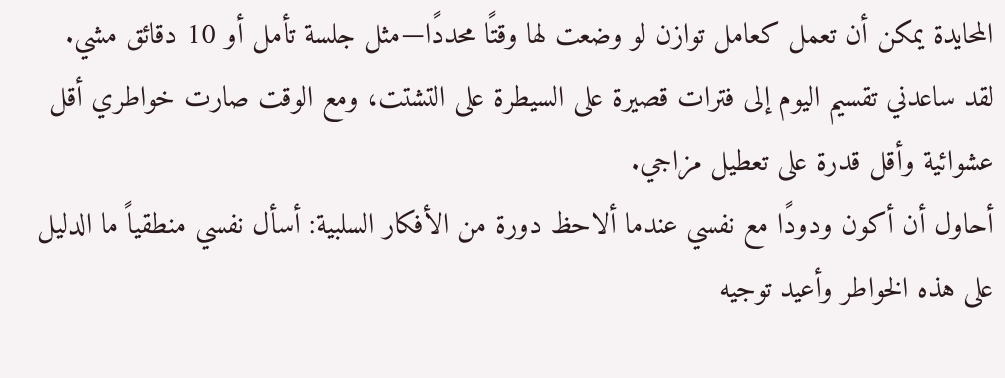المحايدة يمكن أن تعمل كعامل توازن لو وضعت لها وقتًا محددًا—مثل جلسة تأمل أو 10 دقائق مشي. لقد ساعدني تقسيم اليوم إلى فترات قصيرة على السيطرة على التشتت، ومع الوقت صارت خواطري أقل عشوائية وأقل قدرة على تعطيل مزاجي.
أحاول أن أكون ودودًا مع نفسي عندما ألاحظ دورة من الأفكار السلبية: أسأل نفسي منطقياً ما الدليل على هذه الخواطر وأعيد توجيه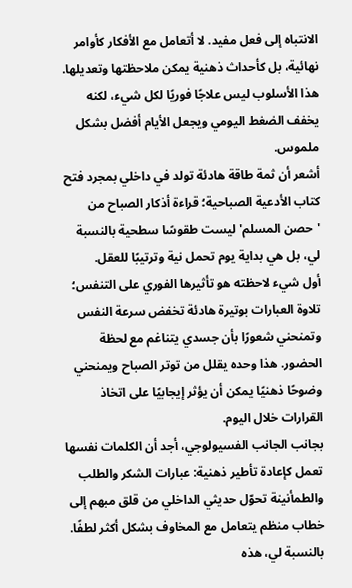الانتباه إلى فعل مفيد. لا أتعامل مع الأفكار كأوامر نهائية، بل كأحداث ذهنية يمكن ملاحظتها وتعديلها. هذا الأسلوب ليس علاجًا فوريًا لكل شيء، لكنه يخفف الضغط اليومي ويجعل الأيام أفضل بشكل ملموس.
أشعر أن ثمة طاقة هادئة تولد في داخلي بمجرد فتح كتاب الأدعية الصباحية؛ قراءة أذكار الصباح من 'حصن المسلم' ليست طقوسًا سطحية بالنسبة لي، بل هي بداية يوم تحمل نية وترتيبًا للعقل.
أول شيء لاحظته هو تأثيرها الفوري على التنفس؛ تلاوة العبارات بوتيرة هادئة تخفض سرعة النفس وتمنحني شعورًا بأن جسدي يتناغم مع لحظة الحضور. هذا وحده يقلل من توتر الصباح ويمنحني وضوحًا ذهنيًا يمكن أن يؤثر إيجابيًا على اتخاذ القرارات خلال اليوم.
بجانب الجانب الفسيولوجي، أجد أن الكلمات نفسها تعمل كإعادة تأطير ذهنية: عبارات الشكر والطلب والطمأنينة تحوّل حديثي الداخلي من قلق مبهم إلى خطاب منظم يتعامل مع المخاوف بشكل أكثر لطفًا. بالنسبة لي، هذه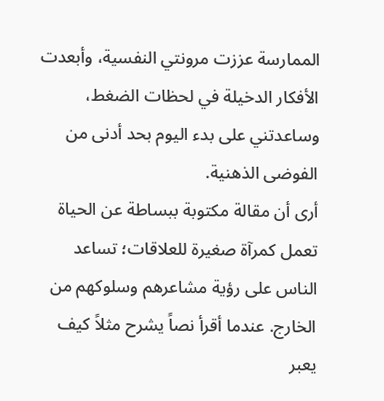الممارسة عززت مرونتي النفسية، وأبعدت الأفكار الدخيلة في لحظات الضغط، وساعدتني على بدء اليوم بحد أدنى من الفوضى الذهنية.
أرى أن مقالة مكتوبة ببساطة عن الحياة تعمل كمرآة صغيرة للعلاقات؛ تساعد الناس على رؤية مشاعرهم وسلوكهم من الخارج. عندما أقرأ نصاً يشرح مثلاً كيف يعبر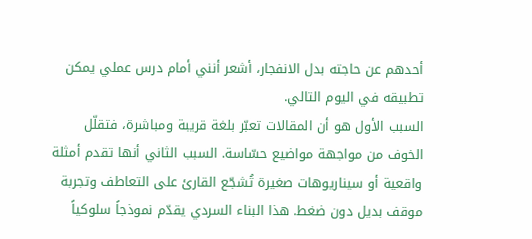أحدهم عن حاجته بدل الانفجار، أشعر أنني أمام درس عملي يمكن تطبيقه في اليوم التالي.
السبب الأول هو أن المقالات تعبّر بلغة قريبة ومباشرة، فتقلّل الخوف من مواجهة مواضيع حسّاسة. السبب الثاني أنها تقدم أمثلة واقعية أو سيناريوهات صغيرة تُشجّع القارئ على التعاطف وتجربة موقف بديل دون ضغط. هذا البناء السردي يقدّم نموذجاً سلوكياً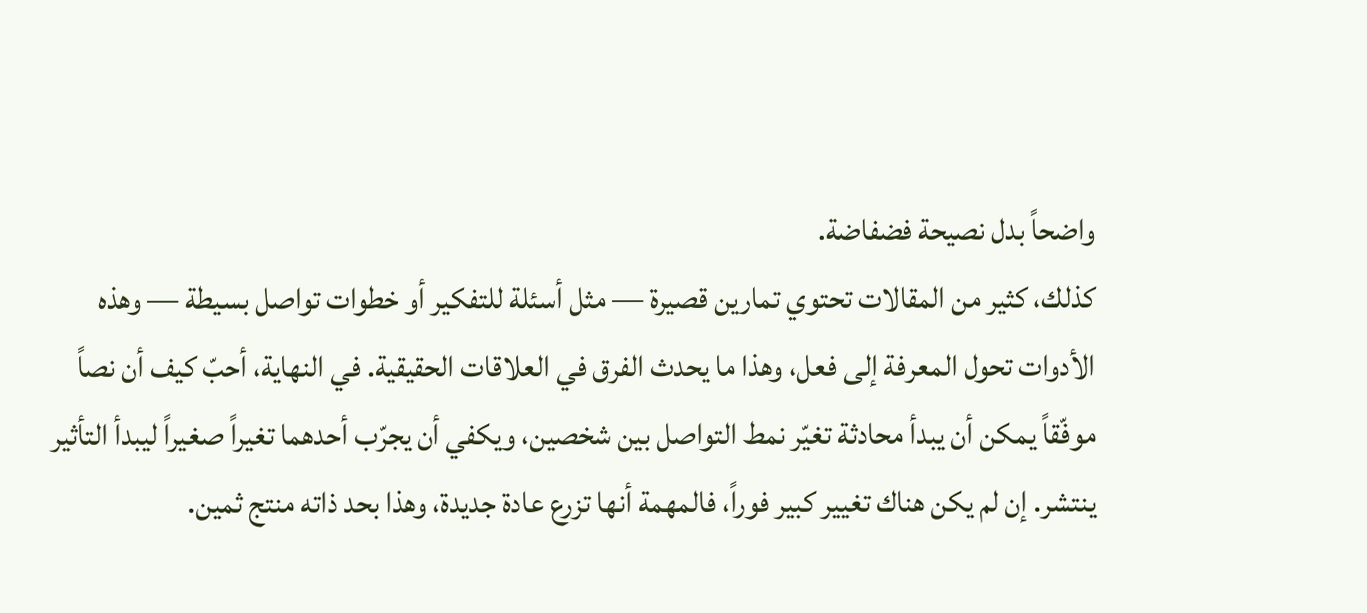واضحاً بدل نصيحة فضفاضة.
كذلك، كثير من المقالات تحتوي تمارين قصيرة — مثل أسئلة للتفكير أو خطوات تواصل بسيطة — وهذه الأدوات تحول المعرفة إلى فعل، وهذا ما يحدث الفرق في العلاقات الحقيقية. في النهاية، أحبّ كيف أن نصاً موفّقاً يمكن أن يبدأ محادثة تغيّر نمط التواصل بين شخصين، ويكفي أن يجرّب أحدهما تغيراً صغيراً ليبدأ التأثير ينتشر. إن لم يكن هناك تغيير كبير فوراً، فالمهمة أنها تزرع عادة جديدة، وهذا بحد ذاته منتج ثمين.